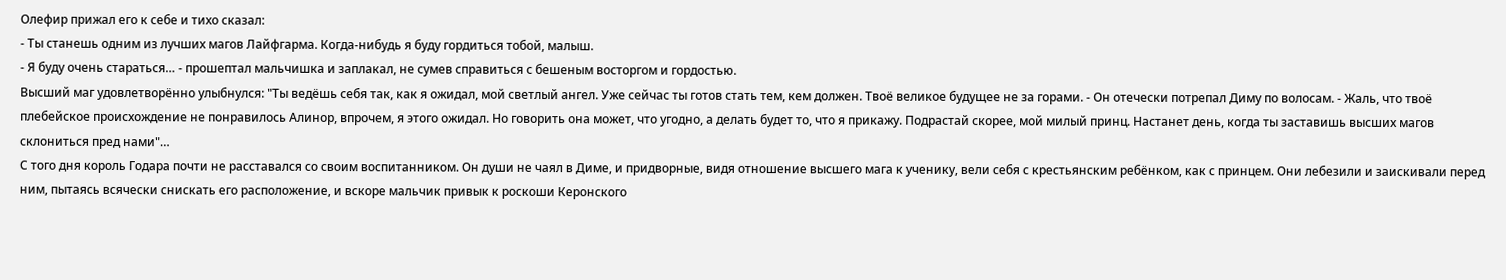Олефир прижал его к себе и тихо сказал:
- Ты станешь одним из лучших магов Лайфгарма. Когда-нибудь я буду гордиться тобой, малыш.
- Я буду очень стараться… - прошептал мальчишка и заплакал, не сумев справиться с бешеным восторгом и гордостью.
Высший маг удовлетворённо улыбнулся: "Ты ведёшь себя так, как я ожидал, мой светлый ангел. Уже сейчас ты готов стать тем, кем должен. Твоё великое будущее не за горами. - Он отечески потрепал Диму по волосам. - Жаль, что твоё плебейское происхождение не понравилось Алинор, впрочем, я этого ожидал. Но говорить она может, что угодно, а делать будет то, что я прикажу. Подрастай скорее, мой милый принц. Настанет день, когда ты заставишь высших магов склониться пред нами"…
С того дня король Годара почти не расставался со своим воспитанником. Он души не чаял в Диме, и придворные, видя отношение высшего мага к ученику, вели себя с крестьянским ребёнком, как с принцем. Они лебезили и заискивали перед ним, пытаясь всячески снискать его расположение, и вскоре мальчик привык к роскоши Керонского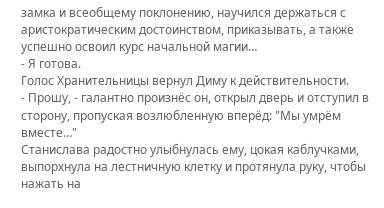замка и всеобщему поклонению, научился держаться с аристократическим достоинством, приказывать, а также успешно освоил курс начальной магии…
- Я готова.
Голос Хранительницы вернул Диму к действительности.
- Прошу, - галантно произнёс он, открыл дверь и отступил в сторону, пропуская возлюбленную вперёд: "Мы умрём вместе…"
Станислава радостно улыбнулась ему, цокая каблучками, выпорхнула на лестничную клетку и протянула руку, чтобы нажать на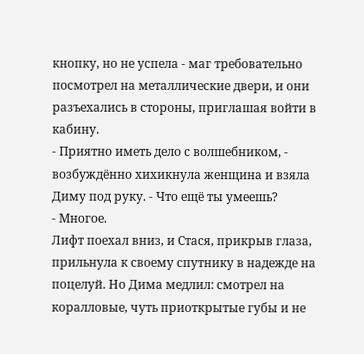кнопку, но не успела - маг требовательно посмотрел на металлические двери, и они разъехались в стороны, приглашая войти в кабину.
- Приятно иметь дело с волшебником, - возбуждённо хихикнула женщина и взяла Диму под руку. - Что ещё ты умеешь?
- Многое.
Лифт поехал вниз, и Стася, прикрыв глаза, прильнула к своему спутнику в надежде на поцелуй. Но Дима медлил: смотрел на коралловые, чуть приоткрытые губы и не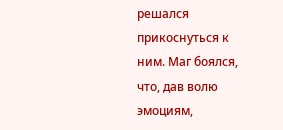решался прикоснуться к ним. Маг боялся, что, дав волю эмоциям,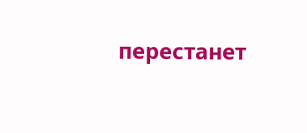перестанет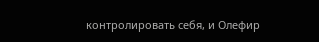контролировать себя, и Олефир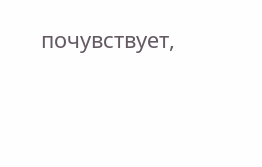почувствует,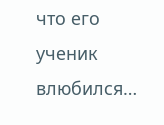что его ученик влюбился…